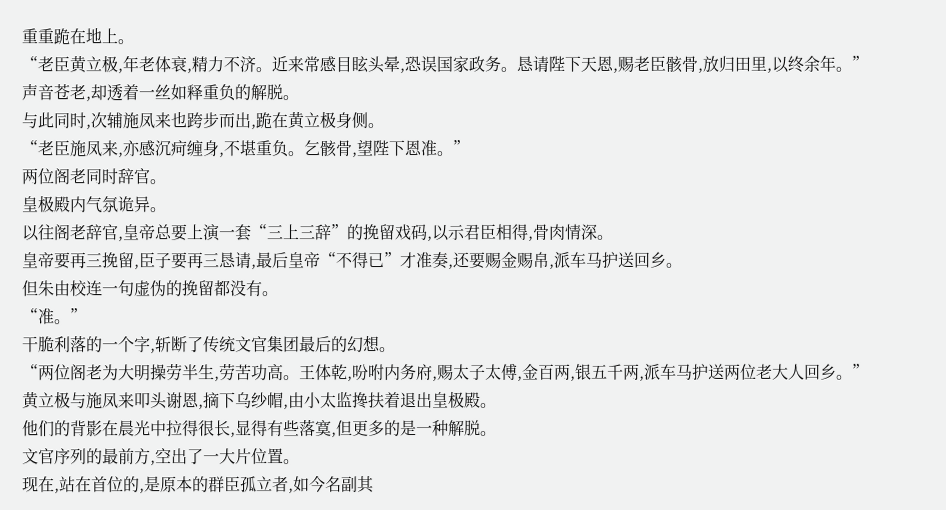重重跪在地上。
“老臣黄立极,年老体衰,精力不济。近来常感目眩头晕,恐误国家政务。恳请陛下天恩,赐老臣骸骨,放归田里,以终余年。”
声音苍老,却透着一丝如释重负的解脱。
与此同时,次辅施凤来也跨步而出,跪在黄立极身侧。
“老臣施凤来,亦感沉疴缠身,不堪重负。乞骸骨,望陛下恩准。”
两位阁老同时辞官。
皇极殿内气氛诡异。
以往阁老辞官,皇帝总要上演一套“三上三辞”的挽留戏码,以示君臣相得,骨肉情深。
皇帝要再三挽留,臣子要再三恳请,最后皇帝“不得已”才准奏,还要赐金赐帛,派车马护送回乡。
但朱由校连一句虚伪的挽留都没有。
“准。”
干脆利落的一个字,斩断了传统文官集团最后的幻想。
“两位阁老为大明操劳半生,劳苦功高。王体乾,吩咐内务府,赐太子太傅,金百两,银五千两,派车马护送两位老大人回乡。”
黄立极与施凤来叩头谢恩,摘下乌纱帽,由小太监搀扶着退出皇极殿。
他们的背影在晨光中拉得很长,显得有些落寞,但更多的是一种解脱。
文官序列的最前方,空出了一大片位置。
现在,站在首位的,是原本的群臣孤立者,如今名副其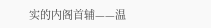实的内阁首辅——温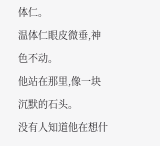体仁。
温体仁眼皮微垂,神色不动。
他站在那里,像一块沉默的石头。
没有人知道他在想什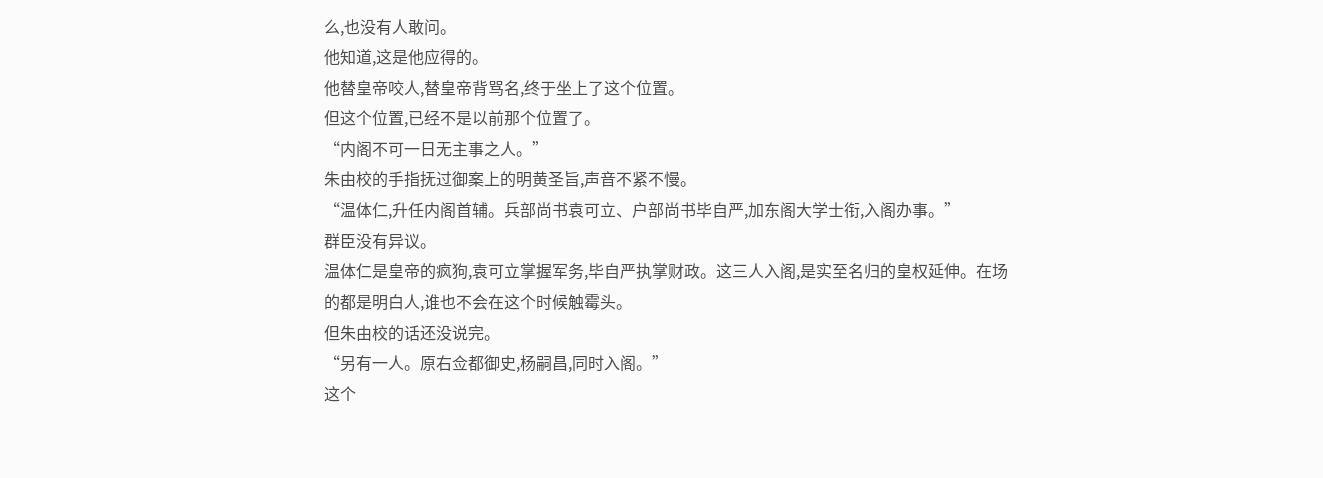么,也没有人敢问。
他知道,这是他应得的。
他替皇帝咬人,替皇帝背骂名,终于坐上了这个位置。
但这个位置,已经不是以前那个位置了。
“内阁不可一日无主事之人。”
朱由校的手指抚过御案上的明黄圣旨,声音不紧不慢。
“温体仁,升任内阁首辅。兵部尚书袁可立、户部尚书毕自严,加东阁大学士衔,入阁办事。”
群臣没有异议。
温体仁是皇帝的疯狗,袁可立掌握军务,毕自严执掌财政。这三人入阁,是实至名归的皇权延伸。在场的都是明白人,谁也不会在这个时候触霉头。
但朱由校的话还没说完。
“另有一人。原右佥都御史,杨嗣昌,同时入阁。”
这个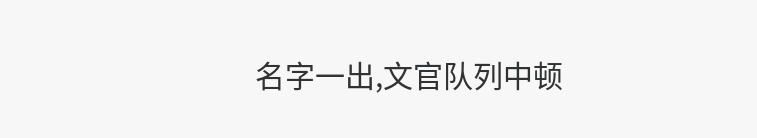名字一出,文官队列中顿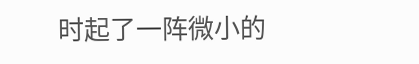时起了一阵微小的